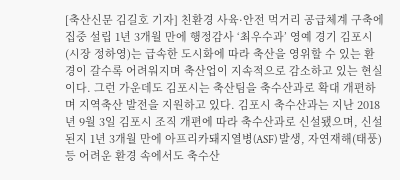[축산신문 김길호 기자] 친환경 사육·안전 먹거리 공급체계 구축에 집중 설립 1년 3개월 만에 행정감사 ‘최우수과’ 영예 경기 김포시(시장 정하영)는 급속한 도시화에 따라 축산을 영위할 수 있는 환경이 갈수록 어려워지며 축산업이 지속적으로 감소하고 있는 현실이다. 그런 가운데도 김포시는 축산팀을 축수산과로 확대 개편하며 지역축산 발전을 지원하고 있다. 김포시 축수산과는 지난 2018년 9월 3일 김포시 조직 개편에 따라 축수산과로 신설됐으며, 신설 된지 1년 3개월 만에 아프리카돼지열병(ASF) 발생, 자연재해(태풍) 등 어려운 환경 속에서도 축수산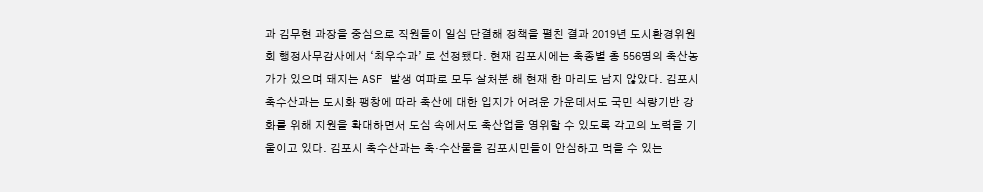과 김무현 과장을 중심으로 직원들이 일심 단결해 정책을 펼친 결과 2019년 도시환경위원회 행정사무감사에서 ‘최우수과’ 로 선정됐다. 현재 김포시에는 축종별 총 556명의 축산농가가 있으며 돼지는 ASF 발생 여파로 모두 살처분 해 현재 한 마리도 남지 않았다. 김포시 축수산과는 도시화 팽창에 따라 축산에 대한 입지가 어려운 가운데서도 국민 식량기반 강화를 위해 지원을 확대하면서 도심 속에서도 축산업을 영위할 수 있도록 각고의 노력을 기울이고 있다. 김포시 축수산과는 축·수산물을 김포시민들이 안심하고 먹을 수 있는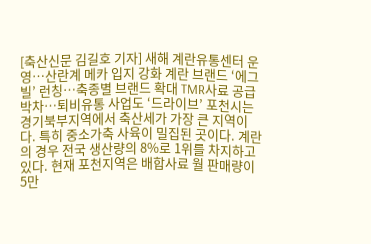[축산신문 김길호 기자] 새해 계란유통센터 운영…산란계 메카 입지 강화 계란 브랜드 ‘에그빌’ 런칭…축종별 브랜드 확대 TMR사료 공급 박차…퇴비유통 사업도 ‘드라이브’ 포천시는 경기북부지역에서 축산세가 가장 큰 지역이다. 특히 중소가축 사육이 밀집된 곳이다. 계란의 경우 전국 생산량의 8%로 1위를 차지하고 있다. 현재 포천지역은 배합사료 월 판매량이 5만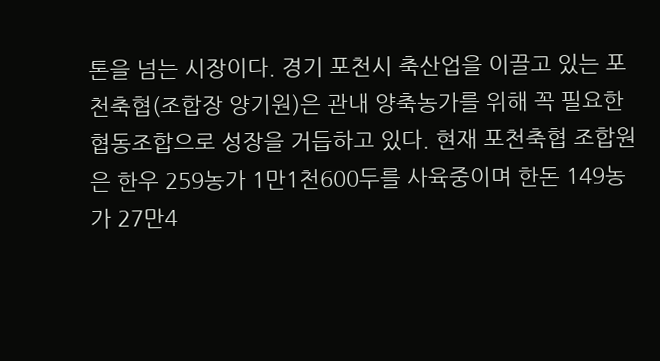톤을 넘는 시장이다. 경기 포천시 축산업을 이끌고 있는 포천축협(조합장 양기원)은 관내 양축농가를 위해 꼭 필요한 협동조합으로 성장을 거듭하고 있다. 현재 포천축협 조합원은 한우 259농가 1만1천600두를 사육중이며 한돈 149농가 27만4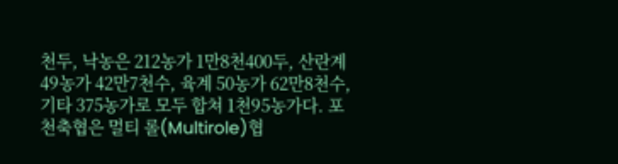천두, 낙농은 212농가 1만8천400두, 산란계 49농가 42만7천수, 육계 50농가 62만8천수, 기타 375농가로 모두 합쳐 1천95농가다. 포천축협은 멀티 롤(Multirole)협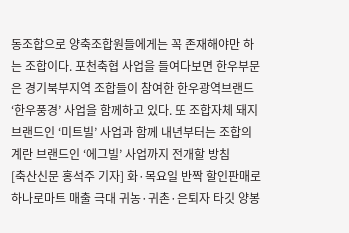동조합으로 양축조합원들에게는 꼭 존재해야만 하는 조합이다. 포천축협 사업을 들여다보면 한우부문은 경기북부지역 조합들이 참여한 한우광역브랜드 ‘한우풍경’ 사업을 함께하고 있다. 또 조합자체 돼지브랜드인 ‘미트빌’ 사업과 함께 내년부터는 조합의 계란 브랜드인 ‘에그빌’ 사업까지 전개할 방침
[축산신문 홍석주 기자] 화·목요일 반짝 할인판매로 하나로마트 매출 극대 귀농·귀촌·은퇴자 타깃 양봉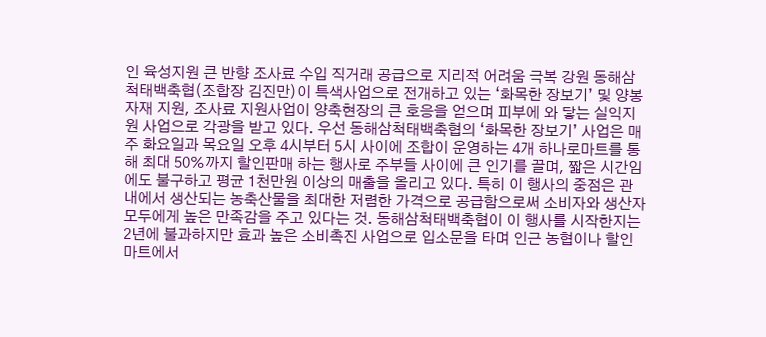인 육성지원 큰 반향 조사료 수입 직거래 공급으로 지리적 어려움 극복 강원 동해삼척태백축협(조합장 김진만)이 특색사업으로 전개하고 있는 ‘화목한 장보기’ 및 양봉자재 지원, 조사료 지원사업이 양축현장의 큰 호응을 얻으며 피부에 와 닿는 실익지원 사업으로 각광을 받고 있다. 우선 동해삼척태백축협의 ‘화목한 장보기’ 사업은 매주 화요일과 목요일 오후 4시부터 5시 사이에 조합이 운영하는 4개 하나로마트를 통해 최대 50%까지 할인판매 하는 행사로 주부들 사이에 큰 인기를 끌며, 짧은 시간임에도 불구하고 평균 1천만원 이상의 매출을 올리고 있다. 특히 이 행사의 중점은 관내에서 생산되는 농축산물을 최대한 저렴한 가격으로 공급함으로써 소비자와 생산자 모두에게 높은 만족감을 주고 있다는 것. 동해삼척태백축협이 이 행사를 시작한지는 2년에 불과하지만 효과 높은 소비촉진 사업으로 입소문을 타며 인근 농협이나 할인마트에서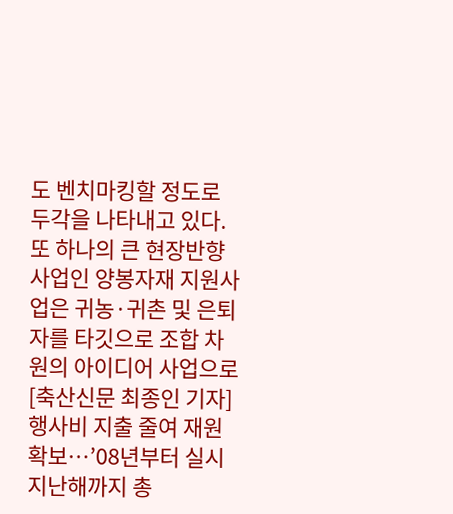도 벤치마킹할 정도로 두각을 나타내고 있다. 또 하나의 큰 현장반향 사업인 양봉자재 지원사업은 귀농·귀촌 및 은퇴자를 타깃으로 조합 차원의 아이디어 사업으로
[축산신문 최종인 기자] 행사비 지출 줄여 재원 확보…’08년부터 실시 지난해까지 총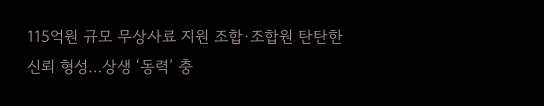115억원 규모 무상사료 지원 조합·조합원 탄탄한 신뢰 형성…상생 ‘동력’ 충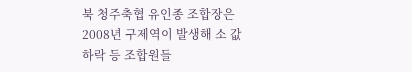북 청주축협 유인종 조합장은 2008년 구제역이 발생해 소 값 하락 등 조합원들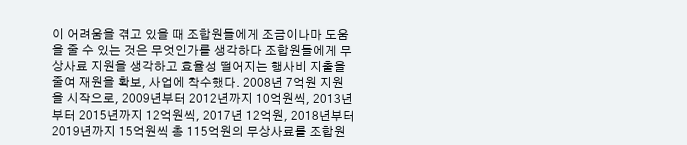이 어려움을 겪고 있을 때 조합원들에게 조금이나마 도움을 줄 수 있는 것은 무엇인가를 생각하다 조합원들에게 무상사료 지원을 생각하고 효율성 떨어지는 행사비 지출을 줄여 재원을 확보, 사업에 착수했다. 2008년 7억원 지원을 시작으로, 2009년부터 2012년까지 10억원씩, 2013년부터 2015년까지 12억원씩, 2017년 12억원, 2018년부터 2019년까지 15억원씩 총 115억원의 무상사료를 조합원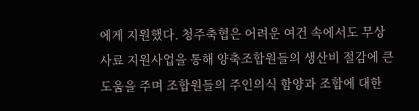에게 지원했다. 청주축협은 어려운 여건 속에서도 무상사료 지원사업을 통해 양축조합원들의 생산비 절감에 큰 도움을 주며 조합원들의 주인의식 함양과 조합에 대한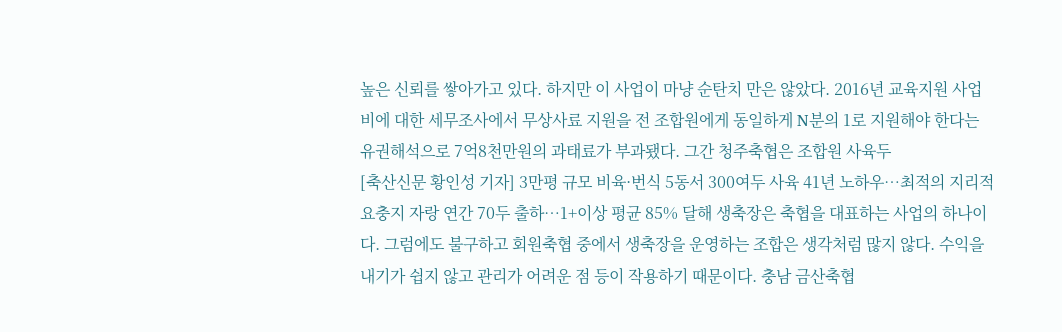높은 신뢰를 쌓아가고 있다. 하지만 이 사업이 마냥 순탄치 만은 않았다. 2016년 교육지원 사업비에 대한 세무조사에서 무상사료 지원을 전 조합원에게 동일하게 N분의 1로 지원해야 한다는 유권해석으로 7억8천만원의 과태료가 부과됐다. 그간 청주축협은 조합원 사육두
[축산신문 황인성 기자] 3만평 규모 비육·번식 5동서 300여두 사육 41년 노하우…최적의 지리적 요충지 자랑 연간 70두 출하…1+이상 평균 85% 달해 생축장은 축협을 대표하는 사업의 하나이다. 그럼에도 불구하고 회원축협 중에서 생축장을 운영하는 조합은 생각처럼 많지 않다. 수익을 내기가 쉽지 않고 관리가 어려운 점 등이 작용하기 때문이다. 충남 금산축협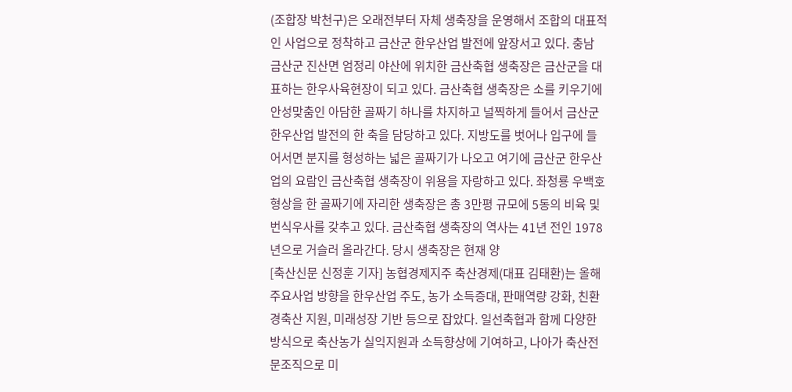(조합장 박천구)은 오래전부터 자체 생축장을 운영해서 조합의 대표적인 사업으로 정착하고 금산군 한우산업 발전에 앞장서고 있다. 충남 금산군 진산면 엄정리 야산에 위치한 금산축협 생축장은 금산군을 대표하는 한우사육현장이 되고 있다. 금산축협 생축장은 소를 키우기에 안성맞춤인 아담한 골짜기 하나를 차지하고 널찍하게 들어서 금산군 한우산업 발전의 한 축을 담당하고 있다. 지방도를 벗어나 입구에 들어서면 분지를 형성하는 넓은 골짜기가 나오고 여기에 금산군 한우산업의 요람인 금산축협 생축장이 위용을 자랑하고 있다. 좌청룡 우백호 형상을 한 골짜기에 자리한 생축장은 총 3만평 규모에 5동의 비육 및 번식우사를 갖추고 있다. 금산축협 생축장의 역사는 41년 전인 1978년으로 거슬러 올라간다. 당시 생축장은 현재 양
[축산신문 신정훈 기자] 농협경제지주 축산경제(대표 김태환)는 올해 주요사업 방향을 한우산업 주도, 농가 소득증대, 판매역량 강화, 친환경축산 지원, 미래성장 기반 등으로 잡았다. 일선축협과 함께 다양한 방식으로 축산농가 실익지원과 소득향상에 기여하고, 나아가 축산전문조직으로 미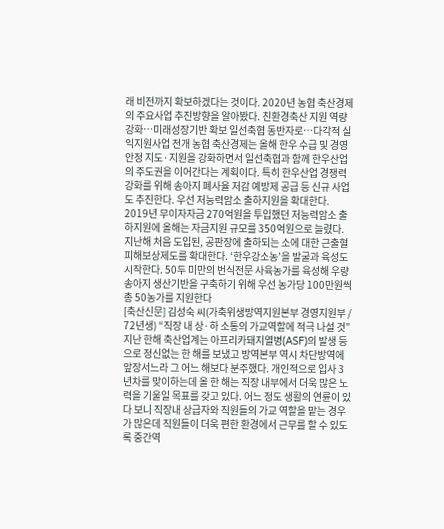래 비전까지 확보하겠다는 것이다. 2020년 농협 축산경제의 주요사업 추진방향을 알아봤다. 친환경축산 지원 역량 강화…미래성장기반 확보 일선축협 동반자로…다각적 실익지원사업 전개 농협 축산경제는 올해 한우 수급 및 경영안정 지도·지원을 강화하면서 일선축협과 함께 한우산업의 주도권을 이어간다는 계획이다. 특히 한우산업 경쟁력 강화를 위해 송아지 폐사율 저감 예방제 공급 등 신규 사업도 추진한다. 우선 저능력암소 출하지원을 확대한다. 2019년 무이자자금 270억원을 투입했던 저능력암소 출하지원에 올해는 자금지원 규모를 350억원으로 늘렸다. 지난해 처음 도입된, 공판장에 출하되는 소에 대한 근출혈 피해보상제도를 확대한다. ‘한우강소농’을 발굴과 육성도 시작한다. 50두 미만의 번식전문 사육농가를 육성해 우량 송아지 생산기반을 구축하기 위해 우선 농가당 100만원씩 총 50농가를 지원한다
[축산신문] 김성숙 씨(가축위생방역지원본부 경영지원부 / 72년생) “직장 내 상·하 소통의 가교역할에 적극 나설 것” 지난 한해 축산업계는 아프리카돼지열병(ASF)의 발생 등으로 정신없는 한 해를 보냈고 방역본부 역시 차단방역에 앞장서느라 그 어느 해보다 분주했다. 개인적으로 입사 3년차를 맞이하는데 올 한 해는 직장 내부에서 더욱 많은 노력을 기울일 목표를 갖고 있다. 어느 정도 생활의 연륜이 있다 보니 직장내 상급자와 직원들의 가교 역할을 맡는 경우가 많은데 직원들이 더욱 편한 환경에서 근무를 할 수 있도록 중간역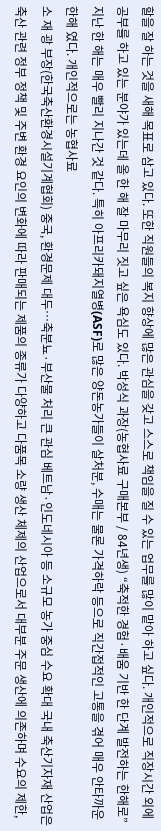할을 잘 하는 것을 새해 목표로 삼고 있다. 또한 직원들의 복지 향상에 많은 관심을 갖고 스스로 책임을 질 수 있는 업무를 많이 맡아 하고 싶다. 개인적으로 직장시간 외에 공부를 하고 있는 분야가 있는데 올 한 해 잘 마무리 짓고 싶은 욕심도 있다. 박성식 과장(농협사료 구매본부 / 84년생) “축적한 경험·배움 기반 한 단계 발전하는 한해로” 지난 한 해는 매우 빨리 지나간 것 같다. 특히 아프리카돼지열병(ASF)로 많은 양돈농가들이 살처분, 수매는 물론 가격하락 등으로 직간접적인 고통을 겪어 매우 안타까운 한해 였다. 개인적으로는 농협사료
소 재 광 부장(한국축산환경시설기계협회) 중국, 환경문제 대두…축분뇨·부산물 처리 큰 관심 베트남·인도네시아 등 소규모 농가 중심 수요 확대 국내 축산기자재 산업은 축산 관련 정부 정책 및 주변 환경 요인의 변화에 따라 판매되는 제품의 종류가 다양하고 다품목 소량 생산 체제의 산업으로서 대부분 주문 생산에 의존하며 수요의 제한,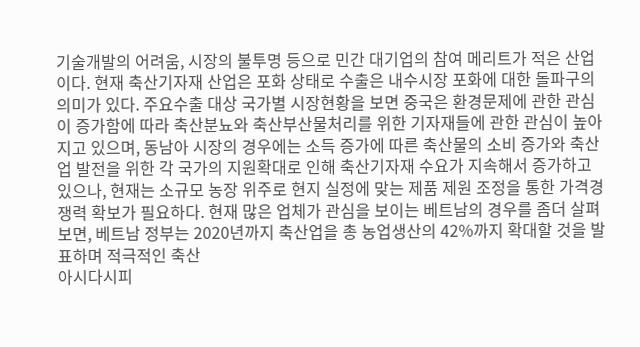기술개발의 어려움, 시장의 불투명 등으로 민간 대기업의 참여 메리트가 적은 산업이다. 현재 축산기자재 산업은 포화 상태로 수출은 내수시장 포화에 대한 돌파구의 의미가 있다. 주요수출 대상 국가별 시장현황을 보면 중국은 환경문제에 관한 관심이 증가함에 따라 축산분뇨와 축산부산물처리를 위한 기자재들에 관한 관심이 높아지고 있으며, 동남아 시장의 경우에는 소득 증가에 따른 축산물의 소비 증가와 축산업 발전을 위한 각 국가의 지원확대로 인해 축산기자재 수요가 지속해서 증가하고 있으나, 현재는 소규모 농장 위주로 현지 실정에 맞는 제품 제원 조정을 통한 가격경쟁력 확보가 필요하다. 현재 많은 업체가 관심을 보이는 베트남의 경우를 좀더 살펴보면, 베트남 정부는 2020년까지 축산업을 총 농업생산의 42%까지 확대할 것을 발표하며 적극적인 축산
아시다시피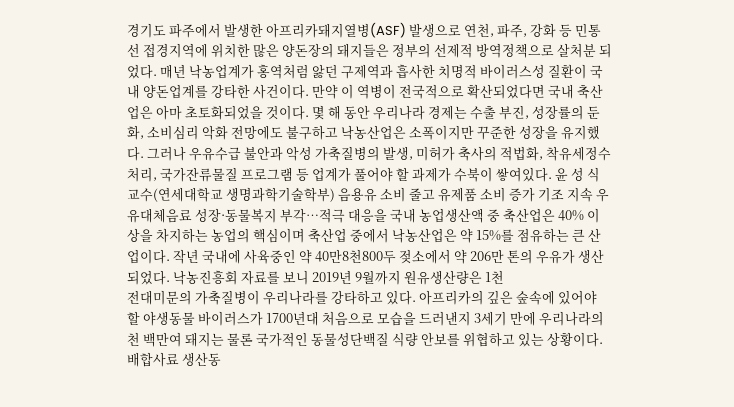경기도 파주에서 발생한 아프리카돼지열병(ASF) 발생으로 연천, 파주, 강화 등 민통선 접경지역에 위치한 많은 양돈장의 돼지들은 정부의 선제적 방역정책으로 살처분 되었다. 매년 낙농업계가 홍역처럼 앓던 구제역과 흡사한 치명적 바이러스성 질환이 국내 양돈업계를 강타한 사건이다. 만약 이 역병이 전국적으로 확산되었다면 국내 축산업은 아마 초토화되었을 것이다. 몇 해 동안 우리나라 경제는 수출 부진, 성장률의 둔화, 소비심리 악화 전망에도 불구하고 낙농산업은 소폭이지만 꾸준한 성장을 유지했다. 그러나 우유수급 불안과 악성 가축질병의 발생, 미허가 축사의 적법화, 착유세정수 처리, 국가잔류물질 프로그램 등 업계가 풀어야 할 과제가 수북이 쌓여있다. 윤 성 식 교수(연세대학교 생명과학기술학부) 음용유 소비 줄고 유제품 소비 증가 기조 지속 우유대체음료 성장·동물복지 부각…적극 대응을 국내 농업생산액 중 축산업은 40% 이상을 차지하는 농업의 핵심이며 축산업 중에서 낙농산업은 약 15%를 점유하는 큰 산업이다. 작년 국내에 사육중인 약 40만8천800두 젖소에서 약 206만 톤의 우유가 생산되었다. 낙농진흥회 자료를 보니 2019년 9월까지 원유생산량은 1천
전대미문의 가축질병이 우리나라를 강타하고 있다. 아프리카의 깊은 숲속에 있어야 할 야생동물 바이러스가 1700년대 처음으로 모습을 드러낸지 3세기 만에 우리나라의 천 백만여 돼지는 물론 국가적인 동물성단백질 식량 안보를 위협하고 있는 상황이다. 배합사료 생산동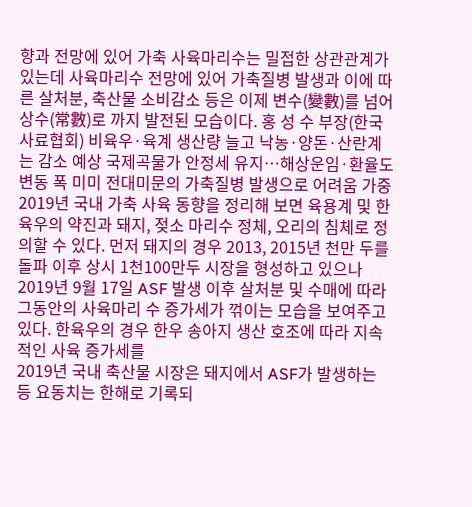향과 전망에 있어 가축 사육마리수는 밀접한 상관관계가 있는데 사육마리수 전망에 있어 가축질병 발생과 이에 따른 살처분, 축산물 소비감소 등은 이제 변수(變數)를 넘어 상수(常數)로 까지 발전된 모습이다. 홍 성 수 부장(한국사료협회) 비육우·육계 생산량 늘고 낙농·양돈·산란계는 감소 예상 국제곡물가 안정세 유지…해상운임·환율도 변동 폭 미미 전대미문의 가축질병 발생으로 어려움 가중 2019년 국내 가축 사육 동향을 정리해 보면 육용계 및 한육우의 약진과 돼지, 젖소 마리수 정체, 오리의 침체로 정의할 수 있다. 먼저 돼지의 경우 2013, 2015년 천만 두를 돌파 이후 상시 1천100만두 시장을 형성하고 있으나 2019년 9월 17일 ASF 발생 이후 살처분 및 수매에 따라 그동안의 사육마리 수 증가세가 꺾이는 모습을 보여주고 있다. 한육우의 경우 한우 송아지 생산 호조에 따라 지속적인 사육 증가세를
2019년 국내 축산물 시장은 돼지에서 ASF가 발생하는 등 요동치는 한해로 기록되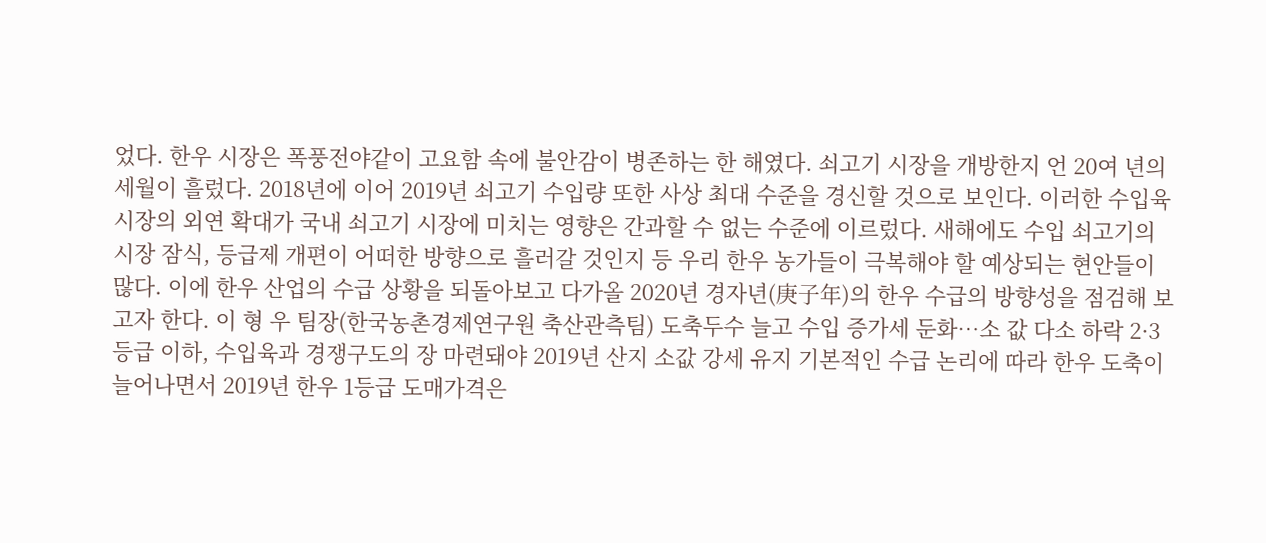었다. 한우 시장은 폭풍전야같이 고요함 속에 불안감이 병존하는 한 해였다. 쇠고기 시장을 개방한지 언 20여 년의 세월이 흘렀다. 2018년에 이어 2019년 쇠고기 수입량 또한 사상 최대 수준을 경신할 것으로 보인다. 이러한 수입육 시장의 외연 확대가 국내 쇠고기 시장에 미치는 영향은 간과할 수 없는 수준에 이르렀다. 새해에도 수입 쇠고기의 시장 잠식, 등급제 개편이 어떠한 방향으로 흘러갈 것인지 등 우리 한우 농가들이 극복해야 할 예상되는 현안들이 많다. 이에 한우 산업의 수급 상황을 되돌아보고 다가올 2020년 경자년(庚子年)의 한우 수급의 방향성을 점검해 보고자 한다. 이 형 우 팀장(한국농촌경제연구원 축산관측팀) 도축두수 늘고 수입 증가세 둔화…소 값 다소 하락 2·3등급 이하, 수입육과 경쟁구도의 장 마련돼야 2019년 산지 소값 강세 유지 기본적인 수급 논리에 따라 한우 도축이 늘어나면서 2019년 한우 1등급 도매가격은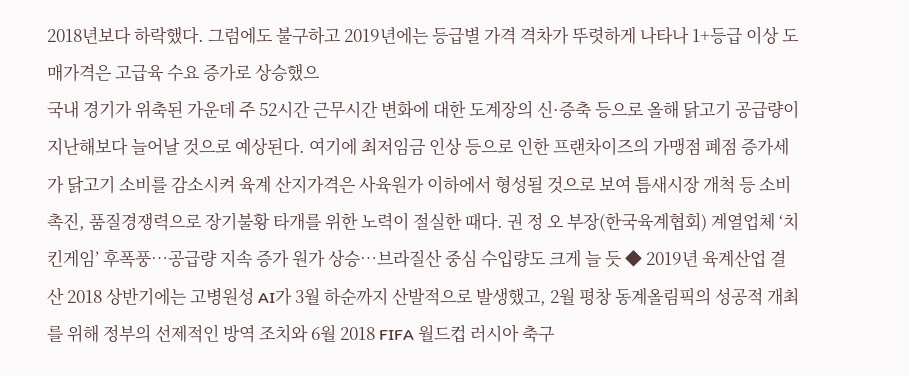2018년보다 하락했다. 그럼에도 불구하고 2019년에는 등급별 가격 격차가 뚜렷하게 나타나 1+등급 이상 도매가격은 고급육 수요 증가로 상승했으
국내 경기가 위축된 가운데 주 52시간 근무시간 변화에 대한 도계장의 신·증축 등으로 올해 닭고기 공급량이 지난해보다 늘어날 것으로 예상된다. 여기에 최저임금 인상 등으로 인한 프랜차이즈의 가맹점 폐점 증가세가 닭고기 소비를 감소시켜 육계 산지가격은 사육원가 이하에서 형성될 것으로 보여 틈새시장 개척 등 소비촉진, 품질경쟁력으로 장기불황 타개를 위한 노력이 절실한 때다. 권 정 오 부장(한국육계협회) 계열업체 ‘치킨게임’ 후폭풍…공급량 지속 증가 원가 상승…브라질산 중심 수입량도 크게 늘 듯 ◆ 2019년 육계산업 결산 2018 상반기에는 고병원성 AI가 3월 하순까지 산발적으로 발생했고, 2월 평창 동계올림픽의 성공적 개최를 위해 정부의 선제적인 방역 조치와 6월 2018 FIFA 월드컵 러시아 축구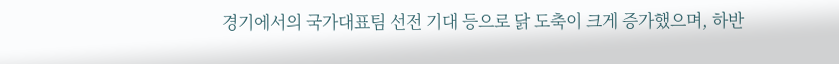경기에서의 국가대표팀 선전 기대 등으로 닭 도축이 크게 증가했으며, 하반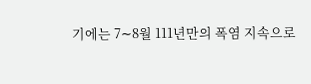기에는 7∼8월 111년만의 폭염 지속으로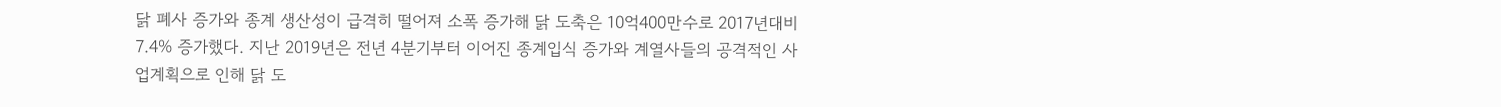닭 폐사 증가와 종계 생산성이 급격히 떨어져 소폭 증가해 닭 도축은 10억400만수로 2017년대비 7.4% 증가했다. 지난 2019년은 전년 4분기부터 이어진 종계입식 증가와 계열사들의 공격적인 사업계획으로 인해 닭 도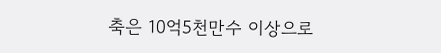축은 10억5천만수 이상으로